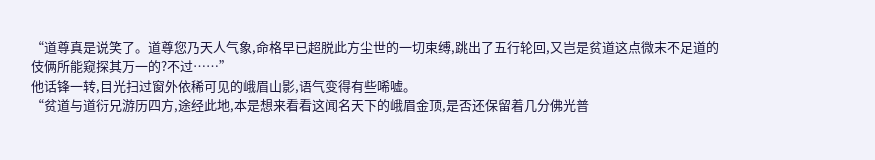“道尊真是说笑了。道尊您乃天人气象,命格早已超脱此方尘世的一切束缚,跳出了五行轮回,又岂是贫道这点微末不足道的伎俩所能窥探其万一的?不过……”
他话锋一转,目光扫过窗外依稀可见的峨眉山影,语气变得有些唏嘘。
“贫道与道衍兄游历四方,途经此地,本是想来看看这闻名天下的峨眉金顶,是否还保留着几分佛光普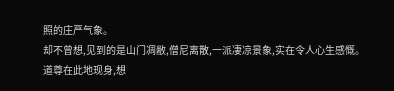照的庄严气象。
却不曾想,见到的是山门凋敝,僧尼离散,一派凄凉景象,实在令人心生感慨。
道尊在此地现身,想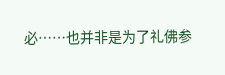必……也并非是为了礼佛参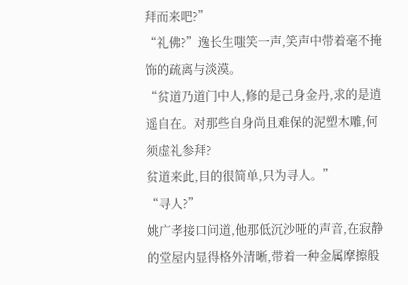拜而来吧?”
“礼佛?”逸长生嗤笑一声,笑声中带着毫不掩饰的疏离与淡漠。
“贫道乃道门中人,修的是己身金丹,求的是逍遥自在。对那些自身尚且难保的泥塑木雕,何须虚礼参拜?
贫道来此,目的很简单,只为寻人。”
“寻人?”
姚广孝接口问道,他那低沉沙哑的声音,在寂静的堂屋内显得格外清晰,带着一种金属摩擦般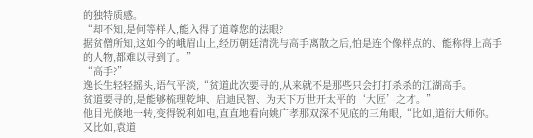的独特质感。
“却不知,是何等样人,能入得了道尊您的法眼?
据贫僧所知,这如今的峨眉山上,经历朝廷清洗与高手离散之后,怕是连个像样点的、能称得上高手的人物,都难以寻到了。”
“高手?”
逸长生轻轻摇头,语气平淡,“贫道此次要寻的,从来就不是那些只会打打杀杀的江湖高手。
贫道要寻的,是能够梳理乾坤、启迪民智、为天下万世开太平的‘大匠’之才。”
他目光倏地一转,变得锐利如电,直直地看向姚广孝那双深不见底的三角眼,“比如,道衍大师你。又比如,袁道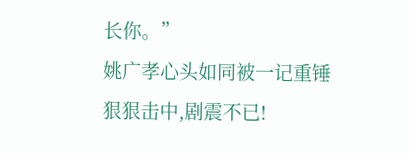长你。”
姚广孝心头如同被一记重锤狠狠击中,剧震不已!